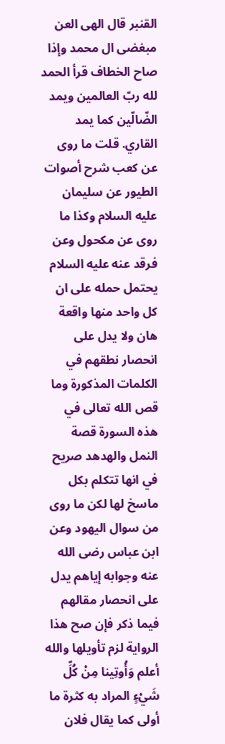القنبر قال الهى العن مبغضى ال محمد وإذا صاح الخطاف قرأ الحمد لله ربّ العالمين ويمد الضّالّين كما يمد القاري. قلت ما روى عن كعب شرح أصوات الطيور عن سليمان عليه السلام وكذا ما روى عن مكحول وعن فرقد عنه عليه السلام يحتمل حمله على ان كل واحد منها واقعة هان ولا يدل على انحصار نطقهم في الكلمات المذكورة وما قص الله تعالى في هذه السورة قصة النمل والهدهد صريح في انها تتكلم بكل ماسخ لها لكن ما روى من سوال اليهود وعن ابن عباس رضى الله عنه وجوابه إياهم يدل على انحصار مقالهم فيما ذكر فإن صح هذا
الرواية لزم تأويلها والله أعلم وَأُوتِينا مِنْ كُلِّ شَيْءٍ المراد به كثرة ما أولى كما يقال فلان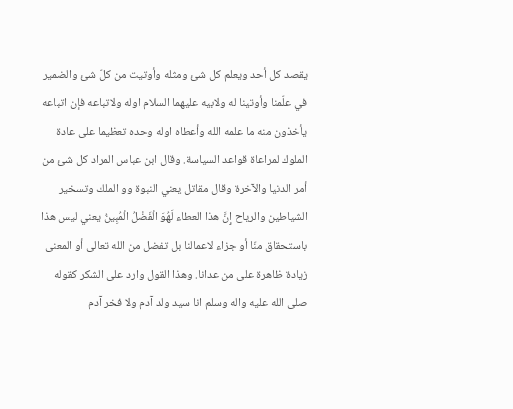يقصد كل أحد ويعلم كل شئ ومثله وأوتيت من كلّ شئ والضمير في علّمنا وأوتينا له ولابيه عليهما السلام اوله ولاتباعه فإن اتباعه يأخذون منه ما علمه الله وأعطاه اوله وحده تعظيما على عادة الملوك لمراعاة قواعد السياسة. وقال ابن عباس المراد كل شئ من أمر الدنيا والآخرة وقال مقاتل يعني النبوة وو الملك وتسخير الشياطين والرياح إِنَّ هذا العطاء لَهُوَ الْفَضْلُ الْمُبِينُ يعني ليس هذا باستحقاق منّا أو جزاء لاعمالنا بل تفضل من الله تعالى أو المعنى زيادة ظاهرة على من عدانا. وهذا القول وارد على الشكر كقوله صلى الله عليه واله وسلم انا سيد ولد آدم ولا فخر آدم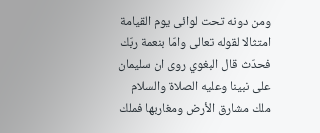ومن دونه تحت لوائى يوم القيامة امتثالا لقوله تعالى وامّا بنعمة ربّك فحدّث قال البغوي روى ان سليمان على نبينا وعليه الصلاة والسلام ملك مشارق الأرض ومغاربها فملك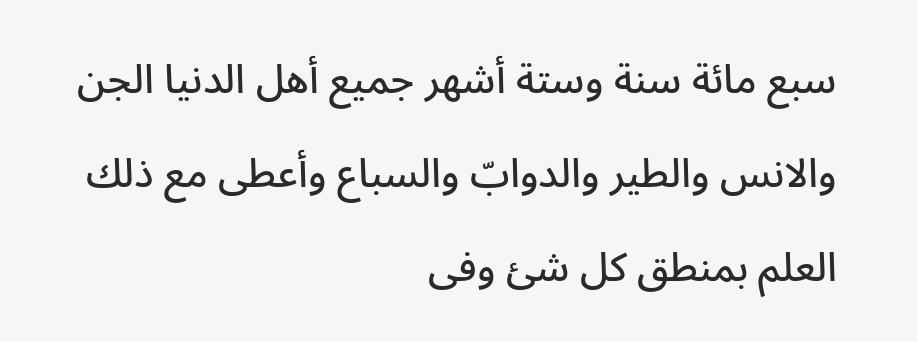سبع مائة سنة وستة أشهر جميع أهل الدنيا الجن والانس والطير والدوابّ والسباع وأعطى مع ذلك العلم بمنطق كل شئ وفى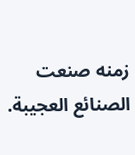زمنه صنعت الصنائع العجيبة.